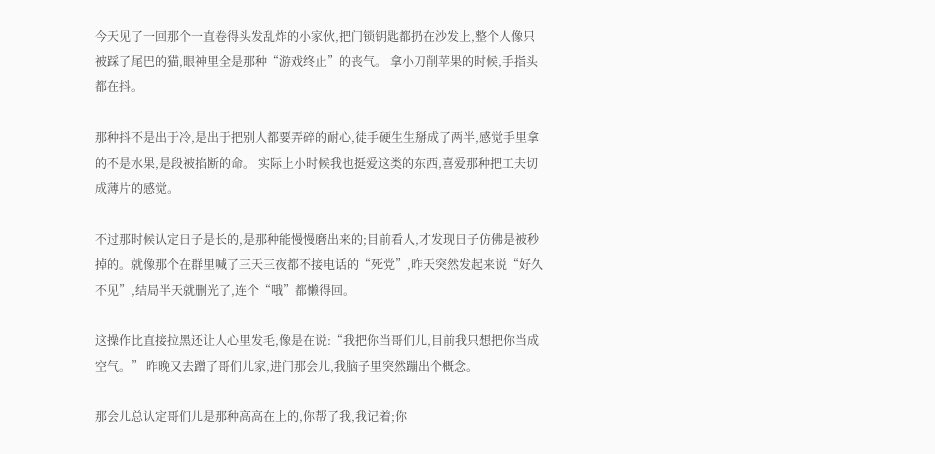今天见了一回那个一直卷得头发乱炸的小家伙,把门锁钥匙都扔在沙发上,整个人像只被踩了尾巴的猫,眼神里全是那种“游戏终止”的丧气。 拿小刀削苹果的时候,手指头都在抖。

那种抖不是出于冷,是出于把别人都要弄碎的耐心,徒手硬生生掰成了两半,感觉手里拿的不是水果,是段被掐断的命。 实际上小时候我也挺爱这类的东西,喜爱那种把工夫切成薄片的感觉。

不过那时候认定日子是长的,是那种能慢慢磨出来的;目前看人,才发现日子仿佛是被秒掉的。就像那个在群里喊了三天三夜都不接电话的“死党”,昨天突然发起来说“好久不见”,结局半天就删光了,连个“哦”都懒得回。

这操作比直接拉黑还让人心里发毛,像是在说:“我把你当哥们儿,目前我只想把你当成空气。” 昨晚又去蹭了哥们儿家,进门那会儿,我脑子里突然蹦出个概念。

那会儿总认定哥们儿是那种高高在上的,你帮了我,我记着;你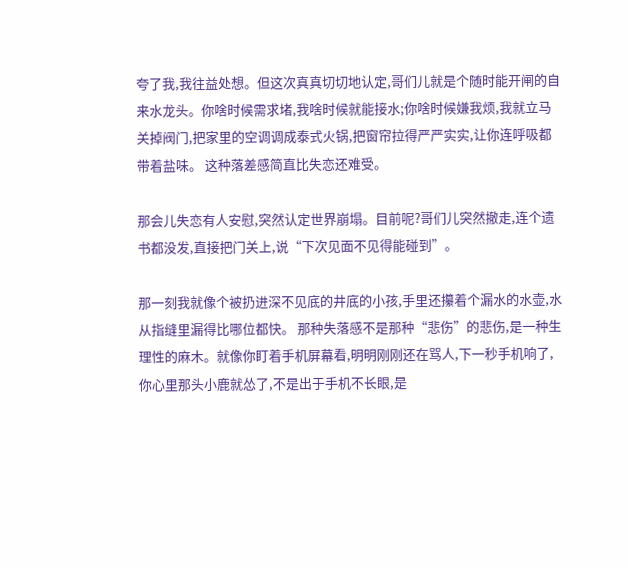夸了我,我往益处想。但这次真真切切地认定,哥们儿就是个随时能开闸的自来水龙头。你啥时候需求堵,我啥时候就能接水;你啥时候嫌我烦,我就立马关掉阀门,把家里的空调调成泰式火锅,把窗帘拉得严严实实,让你连呼吸都带着盐味。 这种落差感简直比失恋还难受。

那会儿失恋有人安慰,突然认定世界崩塌。目前呢?哥们儿突然撤走,连个遗书都没发,直接把门关上,说“下次见面不见得能碰到”。

那一刻我就像个被扔进深不见底的井底的小孩,手里还攥着个漏水的水壶,水从指缝里漏得比哪位都快。 那种失落感不是那种“悲伤”的悲伤,是一种生理性的麻木。就像你盯着手机屏幕看,明明刚刚还在骂人,下一秒手机响了,你心里那头小鹿就怂了,不是出于手机不长眼,是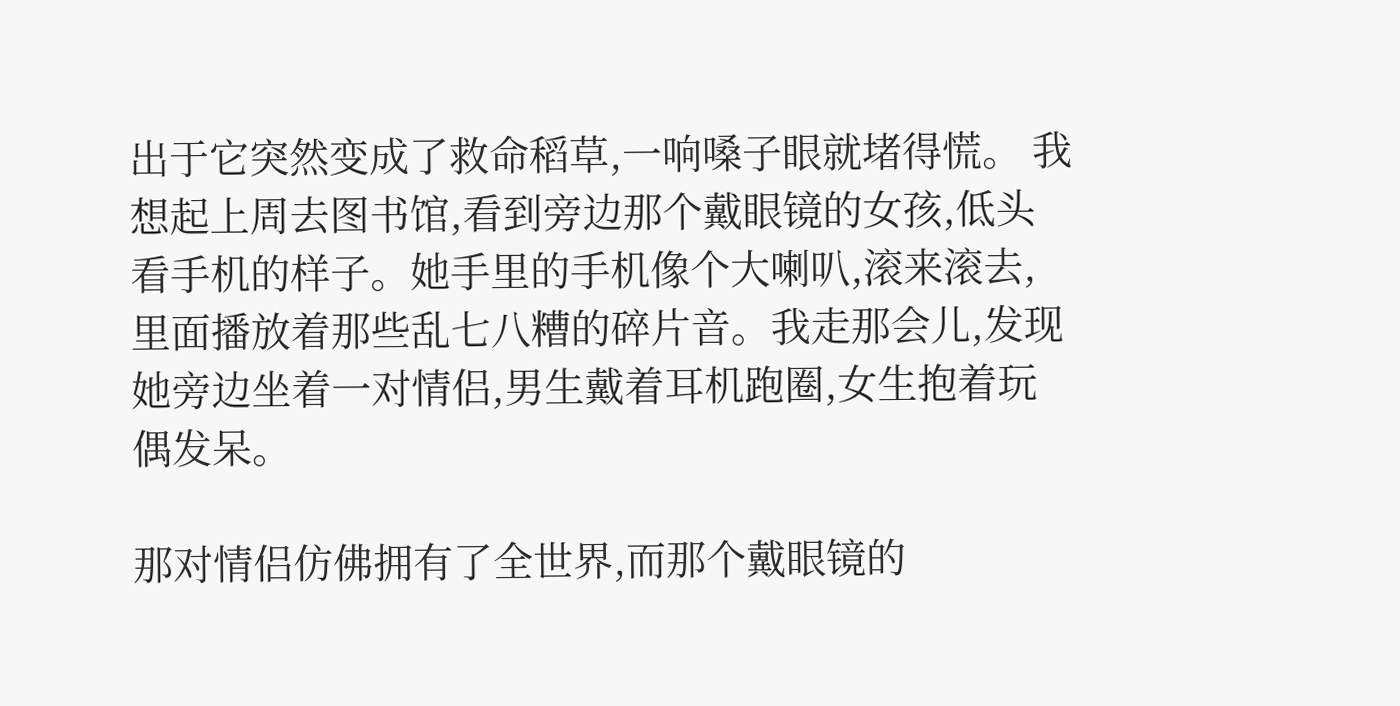出于它突然变成了救命稻草,一响嗓子眼就堵得慌。 我想起上周去图书馆,看到旁边那个戴眼镜的女孩,低头看手机的样子。她手里的手机像个大喇叭,滚来滚去,里面播放着那些乱七八糟的碎片音。我走那会儿,发现她旁边坐着一对情侣,男生戴着耳机跑圈,女生抱着玩偶发呆。

那对情侣仿佛拥有了全世界,而那个戴眼镜的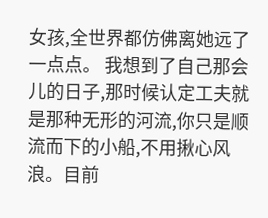女孩,全世界都仿佛离她远了一点点。 我想到了自己那会儿的日子,那时候认定工夫就是那种无形的河流,你只是顺流而下的小船,不用揪心风浪。目前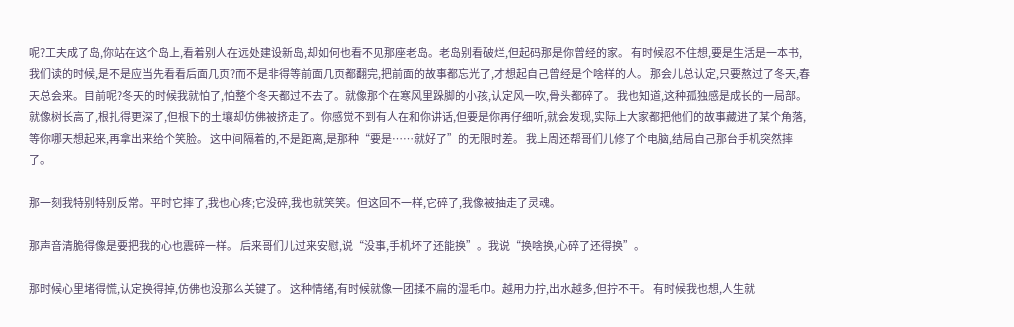呢?工夫成了岛,你站在这个岛上,看着别人在远处建设新岛,却如何也看不见那座老岛。老岛别看破烂,但起码那是你曾经的家。 有时候忍不住想,要是生活是一本书,我们读的时候,是不是应当先看看后面几页?而不是非得等前面几页都翻完,把前面的故事都忘光了,才想起自己曾经是个啥样的人。 那会儿总认定,只要熬过了冬天,春天总会来。目前呢?冬天的时候我就怕了,怕整个冬天都过不去了。就像那个在寒风里跺脚的小孩,认定风一吹,骨头都碎了。 我也知道,这种孤独感是成长的一局部。就像树长高了,根扎得更深了,但根下的土壤却仿佛被挤走了。你感觉不到有人在和你讲话,但要是你再仔细听,就会发现,实际上大家都把他们的故事藏进了某个角落,等你哪天想起来,再拿出来给个笑脸。 这中间隔着的,不是距离,是那种“要是……就好了”的无限时差。 我上周还帮哥们儿修了个电脑,结局自己那台手机突然摔了。

那一刻我特别特别反常。平时它摔了,我也心疼;它没碎,我也就笑笑。但这回不一样,它碎了,我像被抽走了灵魂。

那声音清脆得像是要把我的心也震碎一样。 后来哥们儿过来安慰,说“没事,手机坏了还能换”。我说“换啥换,心碎了还得换”。

那时候心里堵得慌,认定换得掉,仿佛也没那么关键了。 这种情绪,有时候就像一团揉不扁的湿毛巾。越用力拧,出水越多,但拧不干。 有时候我也想,人生就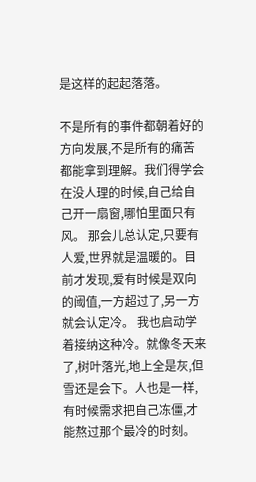是这样的起起落落。

不是所有的事件都朝着好的方向发展,不是所有的痛苦都能拿到理解。我们得学会在没人理的时候,自己给自己开一扇窗,哪怕里面只有风。 那会儿总认定,只要有人爱,世界就是温暖的。目前才发现,爱有时候是双向的阈值,一方超过了,另一方就会认定冷。 我也启动学着接纳这种冷。就像冬天来了,树叶落光,地上全是灰,但雪还是会下。人也是一样,有时候需求把自己冻僵,才能熬过那个最冷的时刻。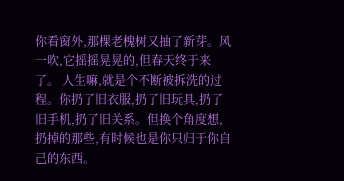你看窗外,那棵老槐树又抽了新芽。风一吹,它摇摇晃晃的,但春天终于来了。 人生嘛,就是个不断被拆洗的过程。你扔了旧衣服,扔了旧玩具,扔了旧手机,扔了旧关系。但换个角度想,扔掉的那些,有时候也是你只归于你自己的东西。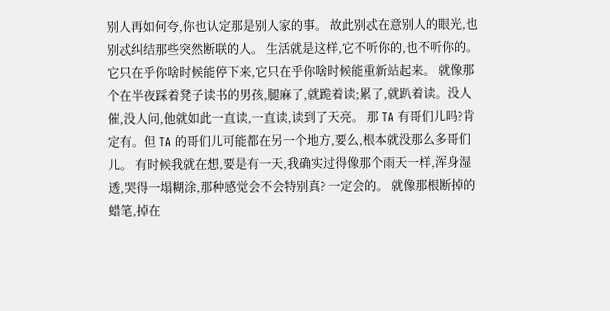别人再如何夸,你也认定那是别人家的事。 故此别忒在意别人的眼光,也别忒纠结那些突然断联的人。 生活就是这样,它不听你的,也不听你的。它只在乎你啥时候能停下来,它只在乎你啥时候能重新站起来。 就像那个在半夜踩着凳子读书的男孩,腿麻了,就跪着读;累了,就趴着读。没人催,没人问,他就如此一直读,一直读,读到了天亮。 那 TA 有哥们儿吗?肯定有。但 TA 的哥们儿可能都在另一个地方,要么,根本就没那么多哥们儿。 有时候我就在想,要是有一天,我确实过得像那个雨天一样,浑身湿透,哭得一塌糊涂,那种感觉会不会特别真? 一定会的。 就像那根断掉的蜡笔,掉在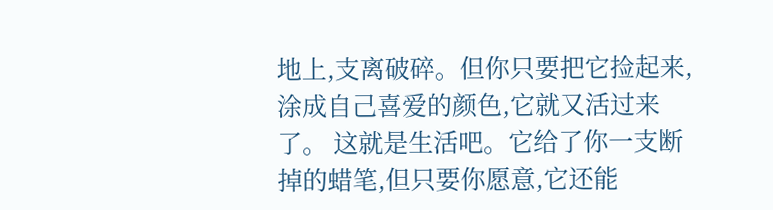地上,支离破碎。但你只要把它捡起来,涂成自己喜爱的颜色,它就又活过来了。 这就是生活吧。它给了你一支断掉的蜡笔,但只要你愿意,它还能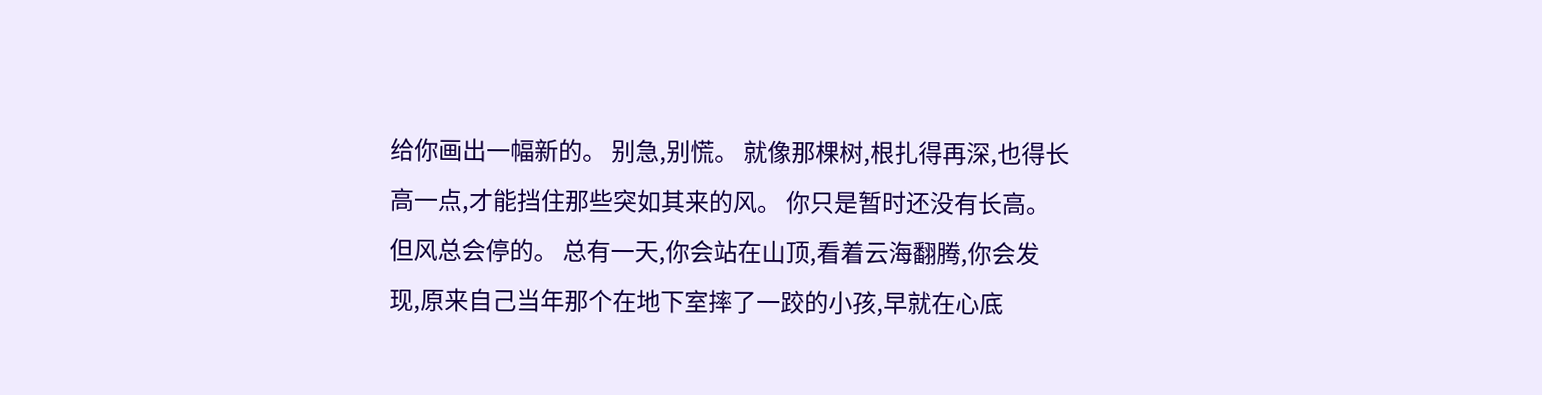给你画出一幅新的。 别急,别慌。 就像那棵树,根扎得再深,也得长高一点,才能挡住那些突如其来的风。 你只是暂时还没有长高。 但风总会停的。 总有一天,你会站在山顶,看着云海翻腾,你会发现,原来自己当年那个在地下室摔了一跤的小孩,早就在心底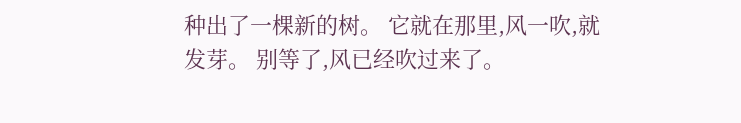种出了一棵新的树。 它就在那里,风一吹,就发芽。 别等了,风已经吹过来了。